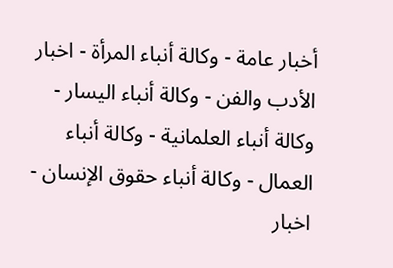أخبار عامة - وكالة أنباء المرأة - اخبار الأدب والفن - وكالة أنباء اليسار - وكالة أنباء العلمانية - وكالة أنباء العمال - وكالة أنباء حقوق الإنسان - اخبار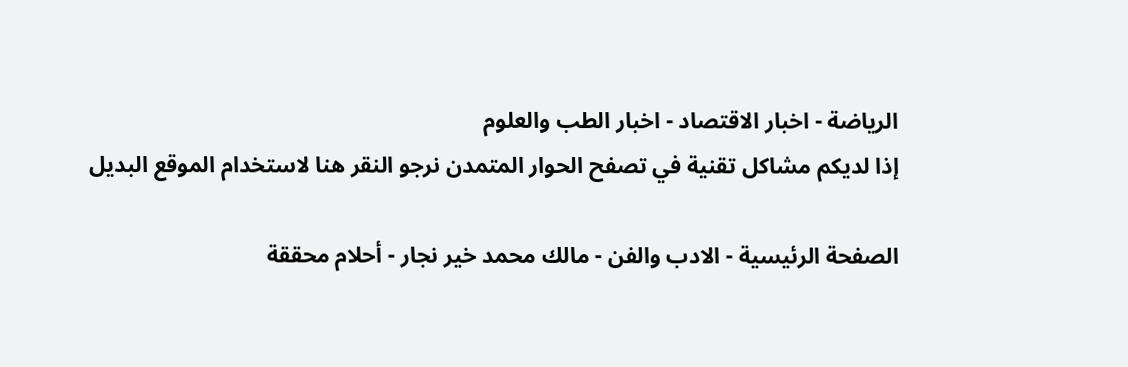الرياضة - اخبار الاقتصاد - اخبار الطب والعلوم
إذا لديكم مشاكل تقنية في تصفح الحوار المتمدن نرجو النقر هنا لاستخدام الموقع البديل

الصفحة الرئيسية - الادب والفن - مالك محمد خير نجار - أحلام محققة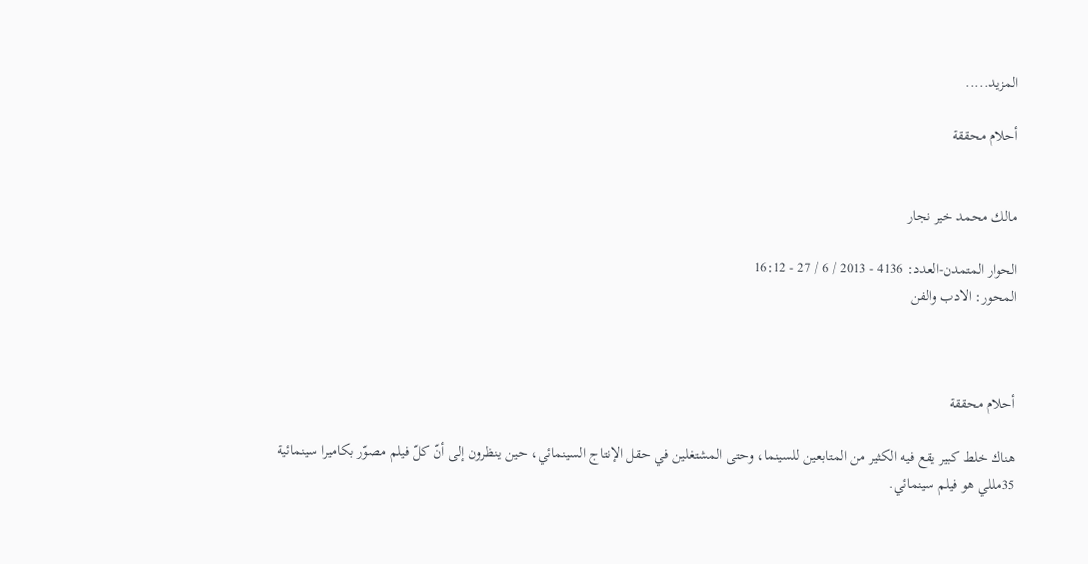المزيد.....

أحلام محققة


مالك محمد خير نجار

الحوار المتمدن-العدد: 4136 - 2013 / 6 / 27 - 16:12
المحور: الادب والفن



أحلام محققة

هناك خلط كبير يقع فيه الكثير من المتابعين للسينما، وحتى المشتغلين في حقل الإنتاج السينمائي، حين ينظرون إلى أنّ كلّ فيلم مصوّر بكاميرا سينمائية 35مللي هو فيلم سينمائي.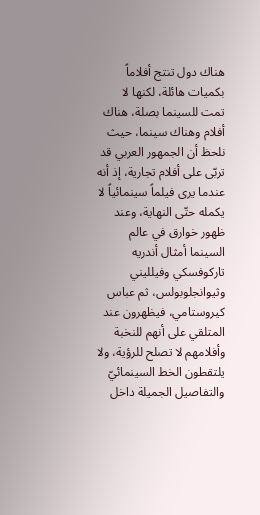هناك دول تنتج أفلاماً بكميات هائلة، لكنها لا تمت للسينما بصلة، هناك أفلام وهناك سينما، حيث نلحظ أن الجمهور العربي قد تربّى على أفلام تجارية، إذ أنه عندما يرى فيلماً سينمائياً لا يكمله حتّى النهاية، وعند ظهور خوارق في عالم السينما أمثال أندريه تاركوفسكي وفيلليني وثيوانجلوبولس، ثم عباس كيروستامي، فيظهرون عند المتلقي على أنهم للنخبة وأفلامهم لا تصلح للرؤية، ولا يلتقطون الخط السينمائيّ والتفاصيل الجميلة داخل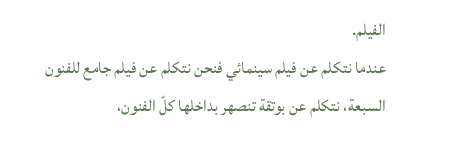الفيلم.
عندما نتكلم عن فيلم سينمائي فنحن نتكلم عن فيلم جامع للفنون السبعة، نتكلم عن بوتقة تنصهر بداخلها كلّ الفنون،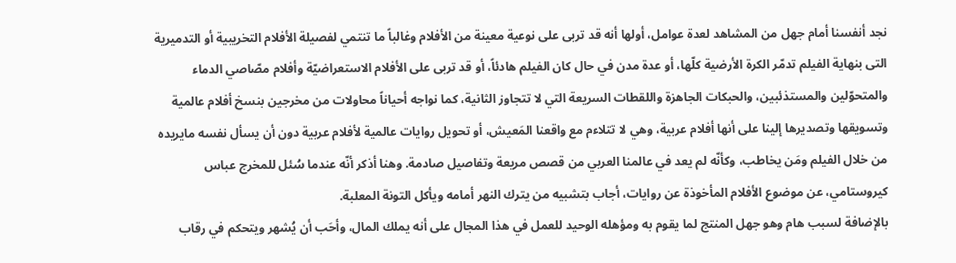نجد أنفسنا أمام جهل من المشاهد لعدة عوامل، أولها أنه قد تربى على نوعية معينة من الأفلام وغالباً ما تنتمي لفصيلة الأفلام التخريبية أو التدميرية التى بنهاية الفيلم تدمّر الكرة الأرضية كلّها، أو عدة مدن في حال كان الفيلم هادئاً، أو قد تربى على الأفلام الاستعراضيّة وأفلام مصّاصي الدماء والمتحوّلين والمستذئبين، والحبكات الجاهزة واللقطات السريعة التي لا تتجاوز الثانية، كما نواجه أحياناً محاولات من مخرجين بنسخ أفلام عالمية وتسويقها وتصديرها إلينا على أنها أفلام عربية، وهي لا تتلاءم مع واقعنا المَعيش، أو تحويل روايات عالمية لأفلام عربية دون أن يسأل نفسه مايريده من خلال الفيلم ومَن يخاطب، وكأنّه لم يعد في عالمنا العربي من قصص مريعة وتفاصيل صادمة. وهنا أذكر أنّه عندما سُئل للمخرج عباس كيروستامي، عن موضوع الأفلام المأخوذة عن روايات، أجاب بتشبيه من يترك النهر أمامه ويأكل التونة المعلبة.
بالإضافة لسبب هام وهو جهل المنتج لما يقوم به ومؤهله الوحيد للعمل في هذا المجال على أنه يملك المال، وأحَب أن يُشهر ويتحكم في رقاب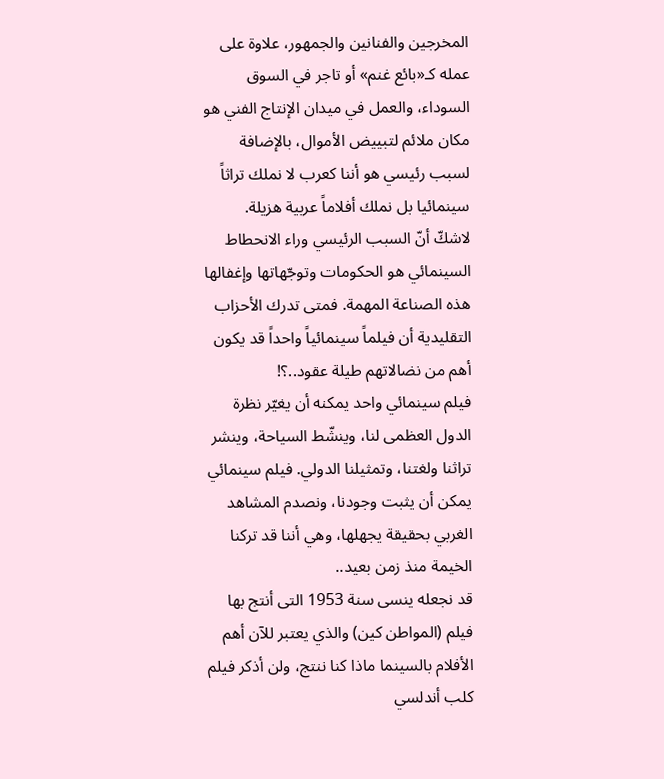المخرجين والفنانين والجمهور، علاوة على عمله كـ«بائع غنم» أو تاجر في السوق السوداء، والعمل في ميدان الإنتاج الفني هو مكان ملائم لتبييض الأموال، بالإضافة لسبب رئيسي هو أننا كعرب لا نملك تراثاً سينمائيا بل نملك أفلاماً عربية هزيلة.
لاشكّ أنّ السبب الرئيسي وراء الانحطاط السينمائي هو الحكومات وتوجّهاتها وإغفالها هذه الصناعة المهمة. فمتى تدرك الأحزاب التقليدية أن فيلماً سينمائياً واحداً قد يكون أهم من نضالاتهم طيلة عقود..؟!
فيلم سينمائي واحد يمكنه أن يغيّر نظرة الدول العظمى لنا، وينشّط السياحة، وينشر تراثنا ولغتنا، وتمثيلنا الدولي. فيلم سينمائي يمكن أن يثبت وجودنا، ونصدم المشاهد الغربي بحقيقة يجهلها، وهي أننا قد تركنا الخيمة منذ زمن بعيد..
قد نجعله ينسى سنة 1953 التى أنتج بها فيلم (المواطن كين) والذي يعتبر للآن أهم الأفلام بالسينما ماذا كنا ننتج، ولن أذكر فيلم كلب أندلسي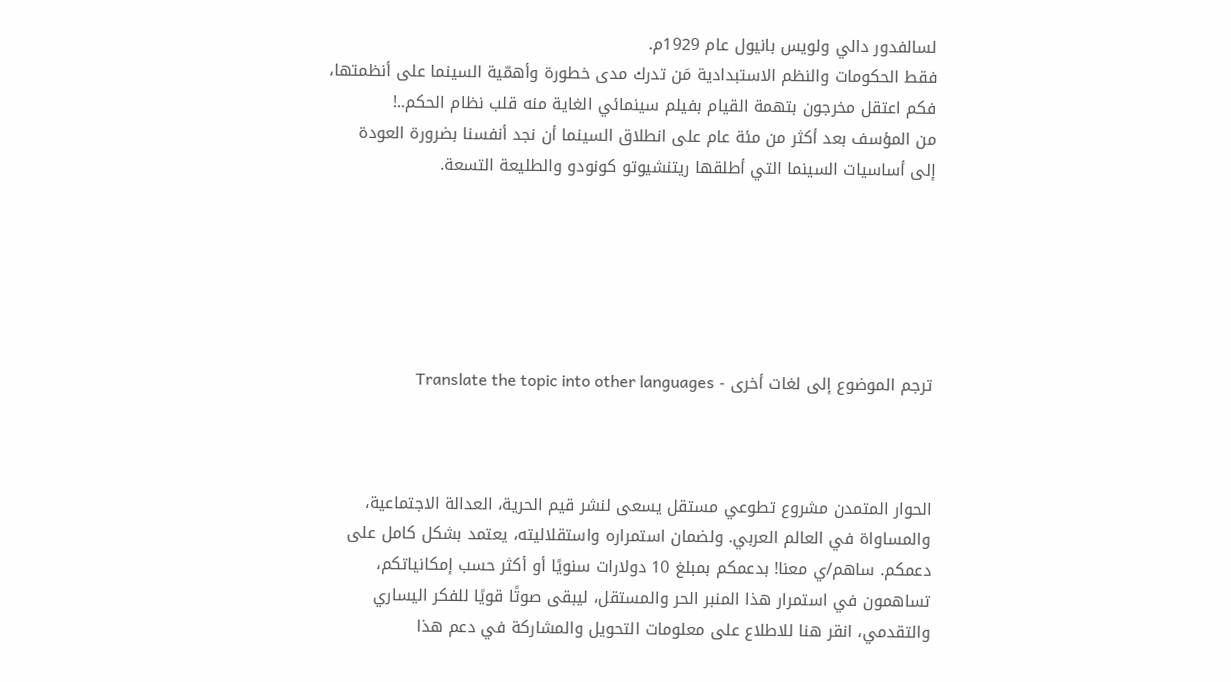لسالفدور دالي ولويس بانيول عام 1929م.
فقط الحكومات والنظم الاستبدادية مَن تدرك مدى خطورة وأهمّية السينما على أنظمتها، فكم اعتقل مخرجون بتهمة القيام بفيلم سينمائي الغاية منه قلب نظام الحكم..!
من المؤسف بعد أكثر من مئة عام على انطلاق السينما أن نجد أنفسنا بضرورة العودة إلى أساسيات السينما التي أطلقها ريتنشيوتو كونودو والطليعة التسعة.






ترجم الموضوع إلى لغات أخرى - Translate the topic into other languages



الحوار المتمدن مشروع تطوعي مستقل يسعى لنشر قيم الحرية، العدالة الاجتماعية، والمساواة في العالم العربي. ولضمان استمراره واستقلاليته، يعتمد بشكل كامل على دعمكم. ساهم/ي معنا! بدعمكم بمبلغ 10 دولارات سنويًا أو أكثر حسب إمكانياتكم، تساهمون في استمرار هذا المنبر الحر والمستقل، ليبقى صوتًا قويًا للفكر اليساري والتقدمي، انقر هنا للاطلاع على معلومات التحويل والمشاركة في دعم هذا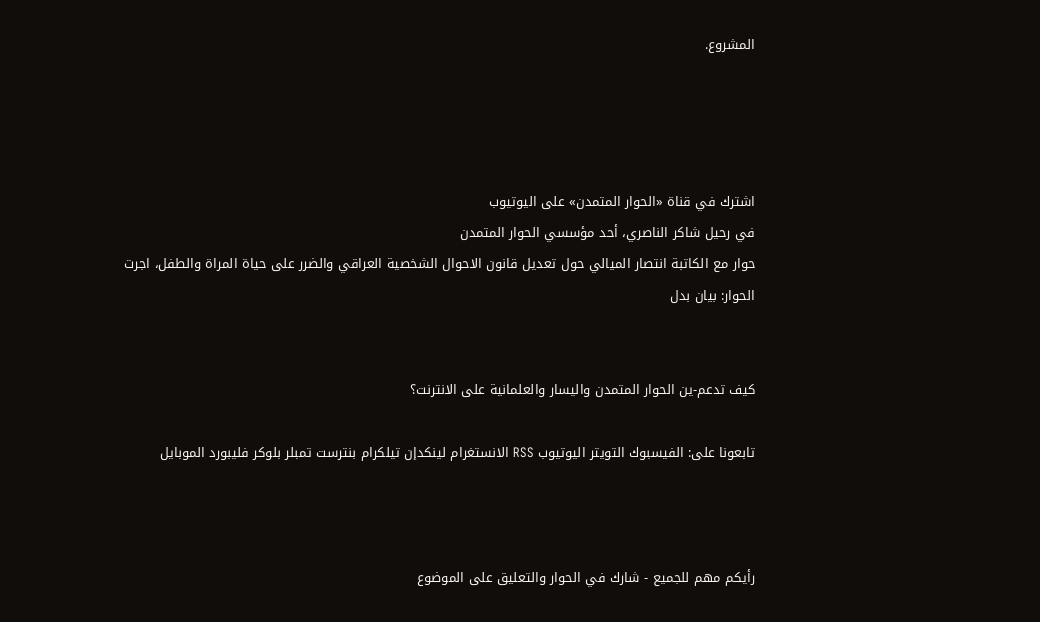المشروع.




اشترك في قناة «الحوار المتمدن» على اليوتيوب
في رحيل شاكر الناصري، أحد مؤسسي الحوار المتمدن
حوار مع الكاتبة انتصار الميالي حول تعديل قانون الاحوال الشخصية العراقي والضرر على حياة المراة والطفل، اجرت الحوار: بيان بدل


كيف تدعم-ين الحوار المتمدن واليسار والعلمانية على الانترنت؟

تابعونا على: الفيسبوك التويتر اليوتيوب RSS الانستغرام لينكدإن تيلكرام بنترست تمبلر بلوكر فليبورد الموبايل



رأيكم مهم للجميع - شارك في الحوار والتعليق على الموضوع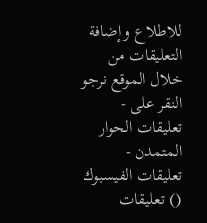للاطلاع وإضافة التعليقات من خلال الموقع نرجو النقر على - تعليقات الحوار المتمدن -
تعليقات الفيسبوك () تعليقات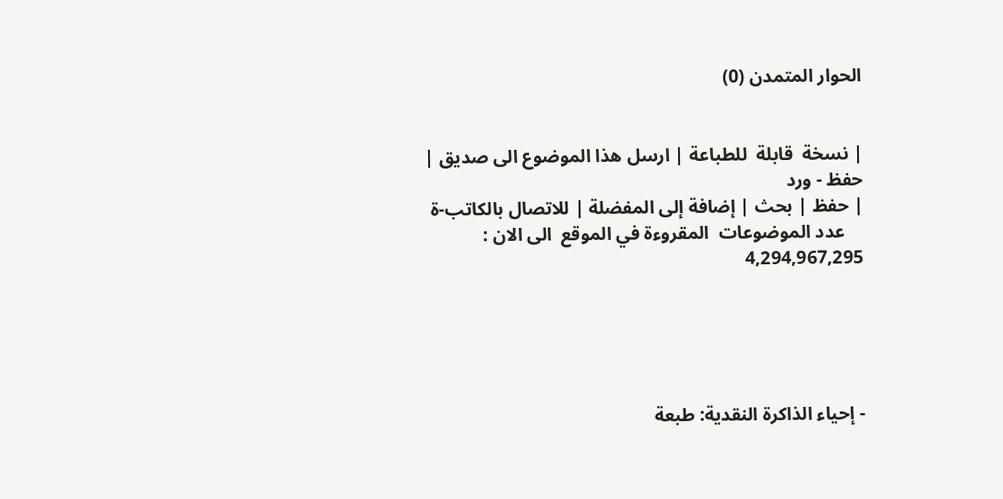الحوار المتمدن (0)


| نسخة  قابلة  للطباعة | ارسل هذا الموضوع الى صديق | حفظ - ورد
| حفظ | بحث | إضافة إلى المفضلة | للاتصال بالكاتب-ة
    عدد الموضوعات  المقروءة في الموقع  الى الان : 4,294,967,295





- إحياء الذاكرة النقدية: طبعة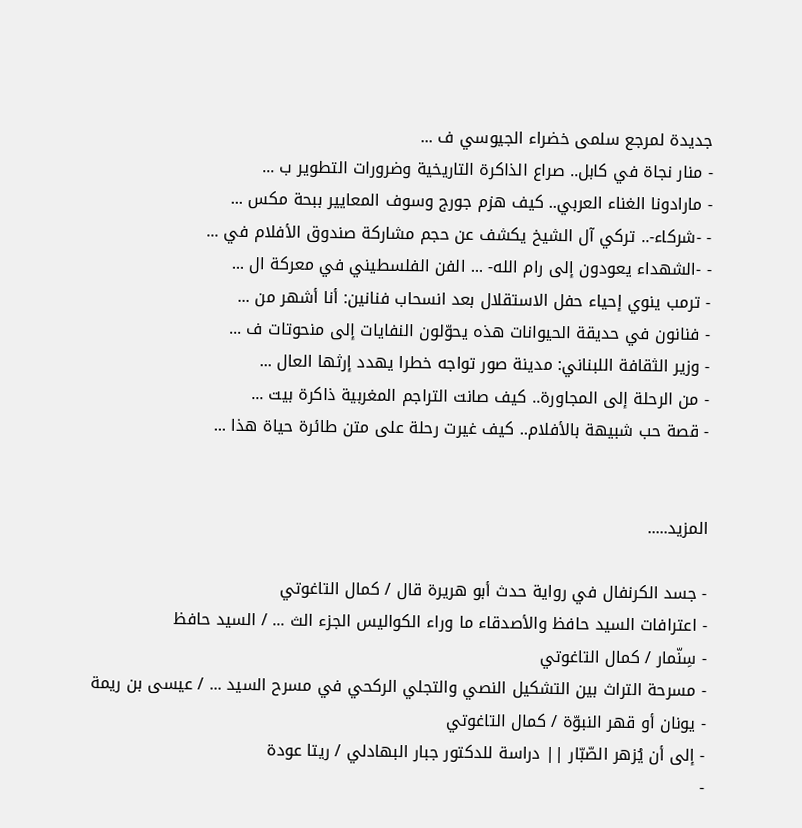جديدة لمرجع سلمى خضراء الجيوسي ف ...
- منار نجاة في كابل.. صراع الذاكرة التاريخية وضرورات التطوير ب ...
- مارادونا الغناء العربي.. كيف هزم جورج وسوف المعايير ببحة مكس ...
- -شركاء-.. تركي آل الشيخ يكشف عن حجم مشاركة صندوق الأفلام في ...
- -الشهداء يعودون إلى رام الله- ... الفن الفلسطيني في معركة ال ...
- ترمب ينوي إحياء حفل الاستقلال بعد انسحاب فنانين: أنا أشهر من ...
- فنانون في حديقة الحيوانات هذه يحوّلون النفايات إلى منحوتات ف ...
- وزير الثقافة اللبناني: مدينة صور تواجه خطرا يهدد إرثها العال ...
- من الرحلة إلى المجاورة.. كيف صانت التراجم المغربية ذاكرة بيت ...
- قصة حب شبيهة بالأفلام.. كيف غيرت رحلة على متن طائرة حياة هذا ...


المزيد.....

- جسد الكرنفال في رواية حدث أبو هريرة قال / كمال التاغوتي
- اعترافات السيد حافظ والأصدقاء ما وراء الكواليس الجزء الث ... / السيد حافظ
- سِنّمار / كمال التاغوتي
- مسرحة التراث بين التشكيل النصي والتجلي الركحي في مسرح السيد ... / عيسى بن ريمة
- يونان أو قهر النبوّة / كمال التاغوتي
- إلى أن يُزهر الصّبّار || دراسة للدكتور جبار البهادلي / ريتا عودة
-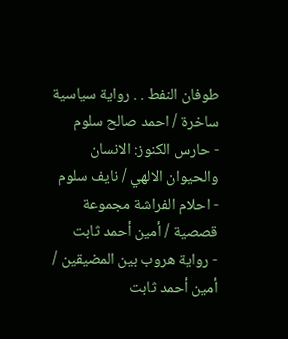طوفان النفط . . رواية سياسية ساخرة / احمد صالح سلوم
- حارس الكنوز: الانسان والحيوان الالهي / نايف سلوم
- احلام الفراشة مجموعة قصصية / أمين أحمد ثابت
- رواية هروب بين المضيقين / أمين أحمد ثابت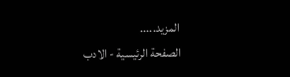المزيد.....
الصفحة الرئيسية - الادب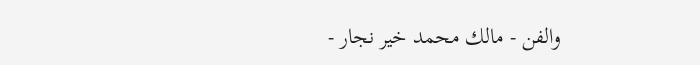والفن - مالك محمد خير نجار -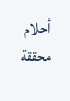أحلام محققة